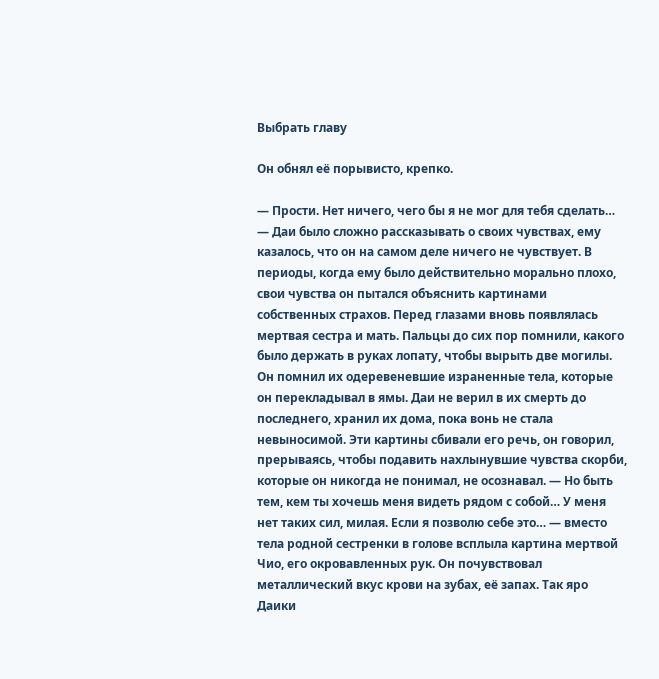Выбрать главу

Он обнял её порывисто, крепко.

— Прости. Нет ничего, чего бы я не мог для тебя сделать… — Даи было сложно рассказывать о своих чувствах, ему казалось, что он на самом деле ничего не чувствует. В периоды, когда ему было действительно морально плохо, свои чувства он пытался объяснить картинами собственных страхов. Перед глазами вновь появлялась мертвая сестра и мать. Пальцы до сих пор помнили, какого было держать в руках лопату, чтобы вырыть две могилы. Он помнил их одеревеневшие израненные тела, которые он перекладывал в ямы. Даи не верил в их смерть до последнего, хранил их дома, пока вонь не стала невыносимой. Эти картины сбивали его речь, он говорил, прерываясь, чтобы подавить нахлынувшие чувства скорби, которые он никогда не понимал, не осознавал. — Но быть тем, кем ты хочешь меня видеть рядом с собой… У меня нет таких сил, милая. Если я позволю себе это… — вместо тела родной сестренки в голове всплыла картина мертвой Чио, его окровавленных рук. Он почувствовал металлический вкус крови на зубах, её запах. Так яро Даики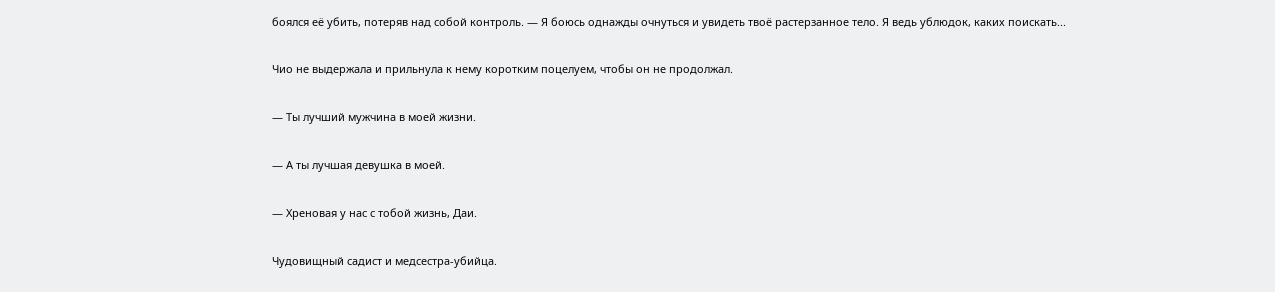боялся её убить, потеряв над собой контроль. — Я боюсь однажды очнуться и увидеть твоё растерзанное тело. Я ведь ублюдок, каких поискать...

Чио не выдержала и прильнула к нему коротким поцелуем, чтобы он не продолжал.

— Ты лучший мужчина в моей жизни.

— А ты лучшая девушка в моей.

— Хреновая у нас с тобой жизнь, Даи.

Чудовищный садист и медсестра-убийца.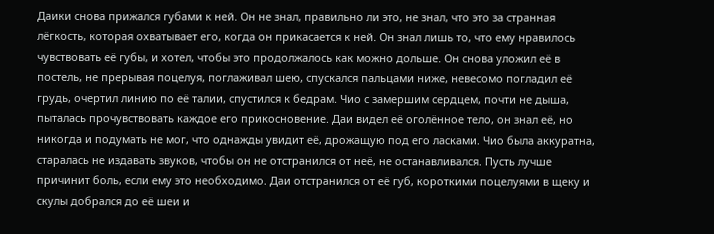Даики снова прижался губами к ней. Он не знал, правильно ли это, не знал, что это за странная лёгкость, которая охватывает его, когда он прикасается к ней. Он знал лишь то, что ему нравилось чувствовать её губы, и хотел, чтобы это продолжалось как можно дольше. Он снова уложил её в постель, не прерывая поцелуя, поглаживал шею, спускался пальцами ниже, невесомо погладил её грудь, очертил линию по её талии, спустился к бедрам. Чио с замершим сердцем, почти не дыша, пыталась прочувствовать каждое его прикосновение. Даи видел её оголëнное тело, он знал её, но никогда и подумать не мог, что однажды увидит её, дрожащую под его ласками. Чио была аккуратна, старалась не издавать звуков, чтобы он не отстранился от неё, не останавливался. Пусть лучше причинит боль, если ему это необходимо. Даи отстранился от её губ, короткими поцелуями в щеку и скулы добрался до еë шеи и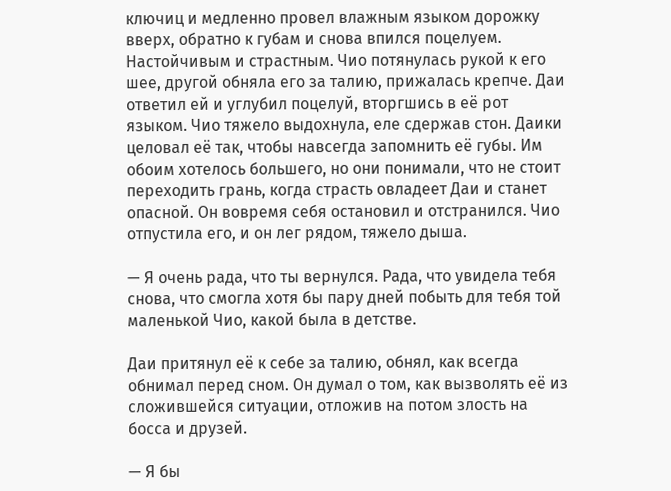ключиц и медленно провел влажным языком дорожку вверх, обратно к губам и снова впился поцелуем. Настойчивым и страстным. Чио потянулась рукой к его шее, другой обняла его за талию, прижалась крепче. Даи ответил ей и углубил поцелуй, вторгшись в её рот языком. Чио тяжело выдохнула, еле сдержав стон. Даики целовал её так, чтобы навсегда запомнить её губы. Им обоим хотелось большего, но они понимали, что не стоит переходить грань, когда страсть овладеет Даи и станет опасной. Он вовремя себя остановил и отстранился. Чио отпустила его, и он лег рядом, тяжело дыша.

— Я очень рада, что ты вернулся. Рада, что увидела тебя снова, что смогла хотя бы пару дней побыть для тебя той маленькой Чио, какой была в детстве.

Даи притянул её к себе за талию, обнял, как всегда обнимал перед сном. Он думал о том, как вызволять её из сложившейся ситуации, отложив на потом злость на босса и друзей.

— Я бы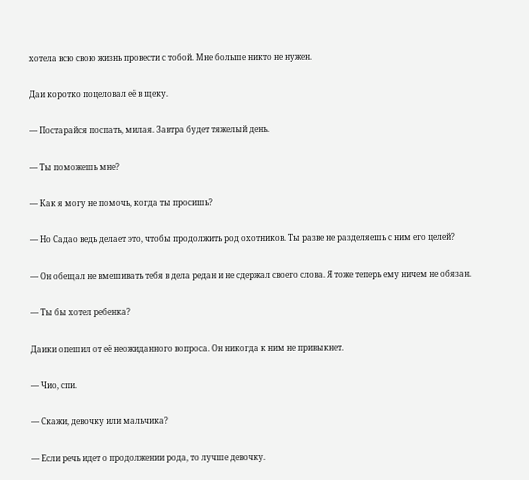хотела всю свою жизнь провести с тобой. Мне больше никто не нужен.

Даи коротко поцеловал её в щеку.

— Постарайся поспать, милая. Завтра будет тяжелый день.

— Ты поможешь мне?

— Как я могу не помочь, когда ты просишь?

— Но Садао ведь делает это, чтобы продолжить род охотников. Ты разве не разделяешь с ним его целей?

— Он обещал не вмешивать тебя в дела редан и не сдержал своего слова. Я тоже теперь ему ничем не обязан.

— Ты бы хотел ребенка?

Даики опешил от её неожиданного вопроса. Он никогда к ним не привыкнет.

— Чио, спи.

— Скажи, девочку или мальчика?

— Если речь идет о продолжении рода, то лучше девочку.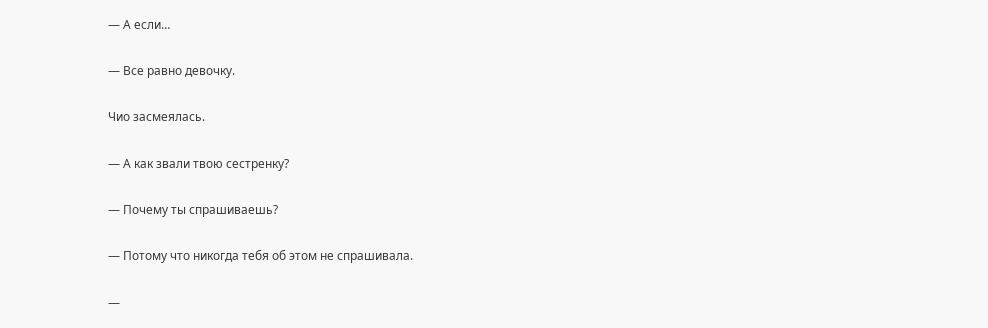— А если…

— Все равно девочку.

Чио засмеялась.

— А как звали твою сестренку?

— Почему ты спрашиваешь?

— Потому что никогда тебя об этом не спрашивала.

—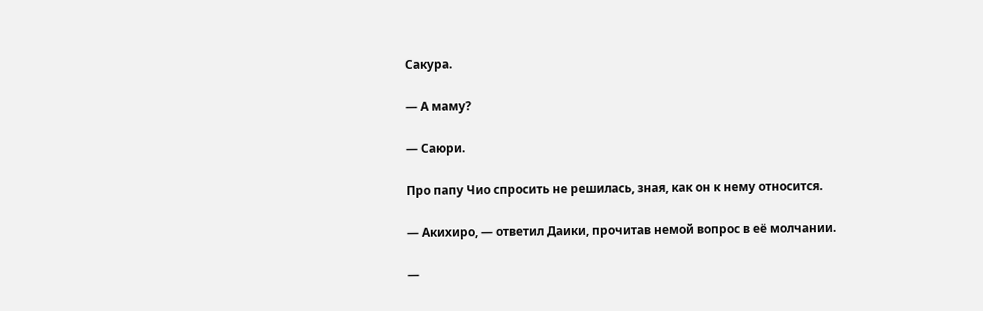Сакура.

— А маму?

— Саюри.

Про папу Чио спросить не решилась, зная, как он к нему относится.

— Акихиро, — ответил Даики, прочитав немой вопрос в её молчании.

—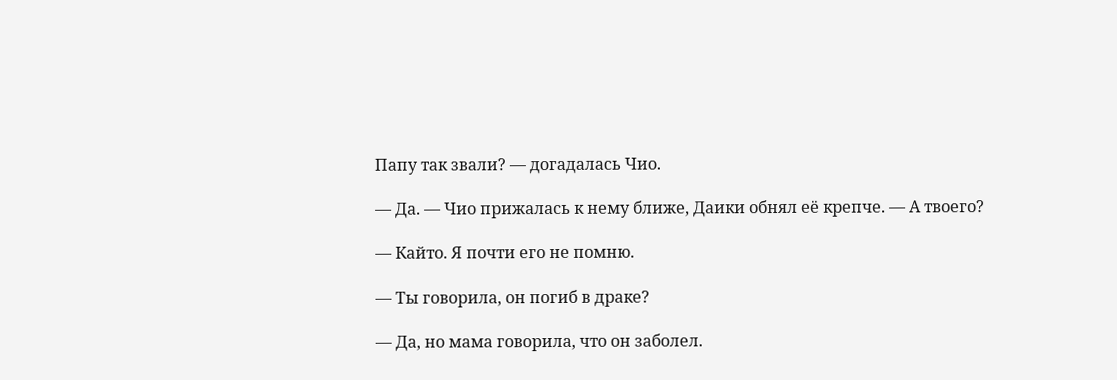Папу так звали? — догадалась Чио.

— Да. — Чио прижалась к нему ближе, Даики обнял её крепче. — А твоего?

— Кайто. Я почти его не помню.

— Ты говорила, он погиб в драке?

— Да, но мама говорила, что он заболел.